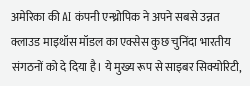अमेरिका की AI कंपनी एन्थ्रोपिक ने अपने सबसे उन्नत क्लाउड माइथॉस मॉडल का एक्सेस कुछ चुनिंदा भारतीय संगठनों को दे दिया है। ये मुख्य रूप से साइबर सिक्योरिटी,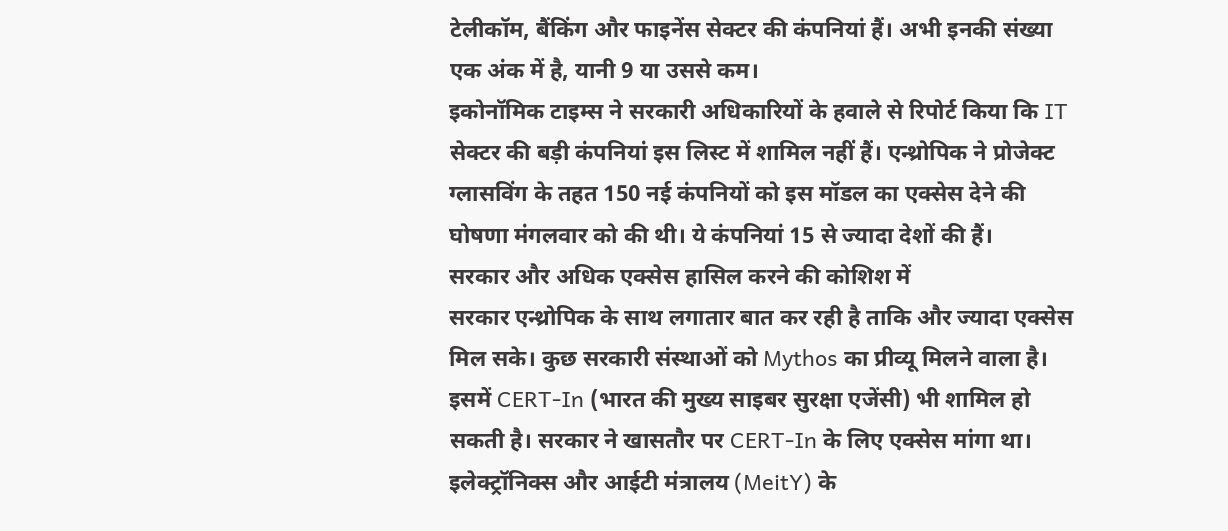टेलीकॉम, बैंकिंग और फाइनेंस सेक्टर की कंपनियां हैं। अभी इनकी संख्या एक अंक में है, यानी 9 या उससे कम।
इकोनॉमिक टाइम्स ने सरकारी अधिकारियों के हवाले से रिपोर्ट किया कि IT सेक्टर की बड़ी कंपनियां इस लिस्ट में शामिल नहीं हैं। एन्थ्रोपिक ने प्रोजेक्ट ग्लासविंग के तहत 150 नई कंपनियों को इस मॉडल का एक्सेस देने की घोषणा मंगलवार को की थी। ये कंपनियां 15 से ज्यादा देशों की हैं।
सरकार और अधिक एक्सेस हासिल करने की कोशिश में
सरकार एन्थ्रोपिक के साथ लगातार बात कर रही है ताकि और ज्यादा एक्सेस मिल सके। कुछ सरकारी संस्थाओं को Mythos का प्रीव्यू मिलने वाला है। इसमें CERT-In (भारत की मुख्य साइबर सुरक्षा एजेंसी) भी शामिल हो सकती है। सरकार ने खासतौर पर CERT-In के लिए एक्सेस मांगा था। इलेक्ट्रॉनिक्स और आईटी मंत्रालय (MeitY) के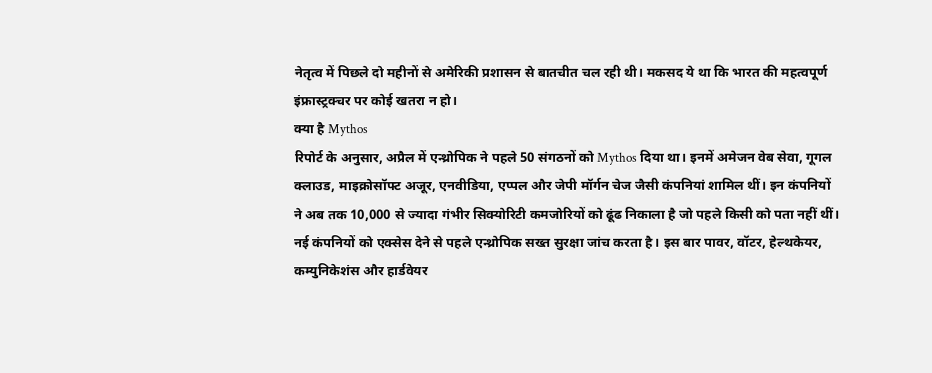नेतृत्व में पिछले दो महीनों से अमेरिकी प्रशासन से बातचीत चल रही थी। मकसद ये था कि भारत की महत्वपूर्ण इंफ्रास्ट्रक्चर पर कोई खतरा न हो।
क्या है Mythos
रिपोर्ट के अनुसार, अप्रैल में एन्थ्रोपिक ने पहले 50 संगठनों को Mythos दिया था। इनमें अमेजन वेब सेवा, गूगल क्लाउड, माइक्रोसॉफ्ट अजूर, एनवीडिया, एप्पल और जेपी मॉर्गन चेज जैसी कंपनियां शामिल थीं। इन कंपनियों ने अब तक 10,000 से ज्यादा गंभीर सिक्योरिटी कमजोरियों को ढूंढ निकाला है जो पहले किसी को पता नहीं थीं। नई कंपनियों को एक्सेस देने से पहले एन्थ्रोपिक सख्त सुरक्षा जांच करता है। इस बार पावर, वॉटर, हेल्थकेयर, कम्युनिकेशंस और हार्डवेयर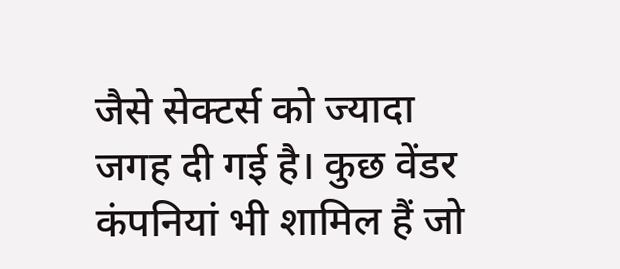जैसे सेक्टर्स को ज्यादा जगह दी गई है। कुछ वेंडर कंपनियां भी शामिल हैं जो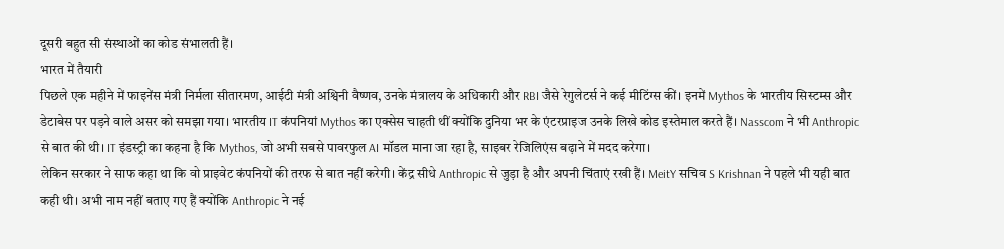दूसरी बहुत सी संस्थाओं का कोड संभालती हैं।
भारत में तैयारी
पिछले एक महीने में फाइनेंस मंत्री निर्मला सीतारमण, आईटी मंत्री अश्विनी वैष्णव, उनके मंत्रालय के अधिकारी और RBI जैसे रेगुलेटर्स ने कई मीटिंग्स कीं। इनमें Mythos के भारतीय सिस्टम्स और डेटाबेस पर पड़ने वाले असर को समझा गया। भारतीय IT कंपनियां Mythos का एक्सेस चाहती थीं क्योंकि दुनिया भर के एंटरप्राइज उनके लिखे कोड इस्तेमाल करते हैं। Nasscom ने भी Anthropic से बात की थी। IT इंडस्ट्री का कहना है कि Mythos, जो अभी सबसे पावरफुल AI मॉडल माना जा रहा है, साइबर रेजिलिएंस बढ़ाने में मदद करेगा।
लेकिन सरकार ने साफ कहा था कि वो प्राइवेट कंपनियों की तरफ से बात नहीं करेगी। केंद्र सीधे Anthropic से जुड़ा है और अपनी चिंताएं रखी हैं। MeitY सचिव S Krishnan ने पहले भी यही बात कही थी। अभी नाम नहीं बताए गए हैं क्योंकि Anthropic ने नई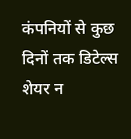कंपनियों से कुछ दिनों तक डिटेल्स शेयर न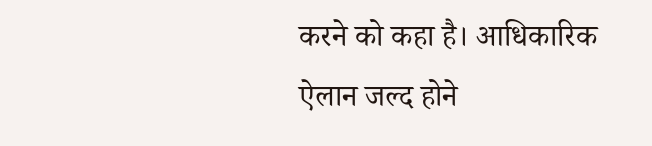करने को कहा है। आधिकारिक ऐलान जल्द होने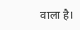वाला है।